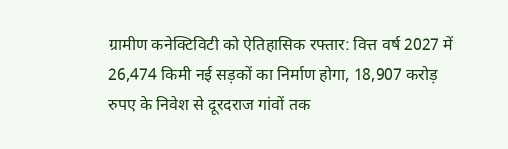ग्रामीण कनेक्टिविटी को ऐतिहासिक रफ्तार: वित्त वर्ष 2027 में 26,474 किमी नई सड़कों का निर्माण होगा, 18,907 करोड़ रुपए के निवेश से दूरदराज गांवों तक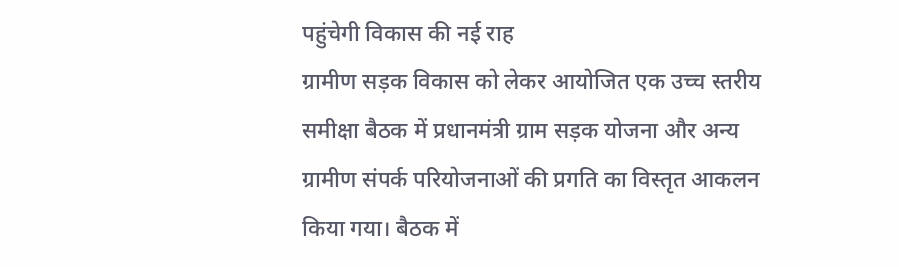पहुंचेगी विकास की नई राह
ग्रामीण सड़क विकास को लेकर आयोजित एक उच्च स्तरीय समीक्षा बैठक में प्रधानमंत्री ग्राम सड़क योजना और अन्य ग्रामीण संपर्क परियोजनाओं की प्रगति का विस्तृत आकलन किया गया। बैठक में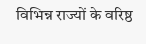विभिन्न राज्यों के वरिष्ठ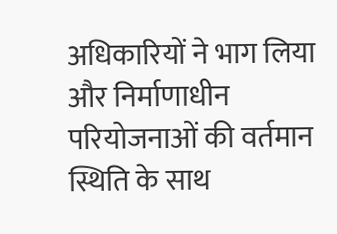अधिकारियों ने भाग लिया और निर्माणाधीन परियोजनाओं की वर्तमान स्थिति के साथ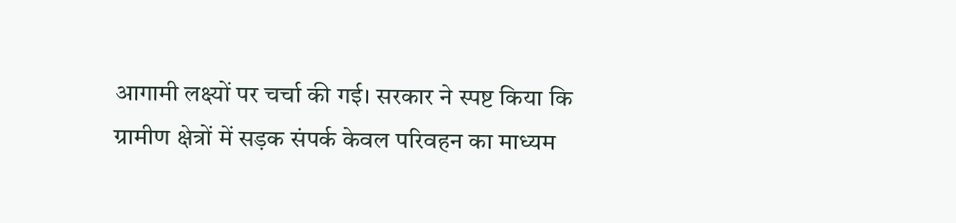आगामी लक्ष्यों पर चर्चा की गई। सरकार ने स्पष्ट किया कि ग्रामीण क्षेत्रों में सड़क संपर्क केवल परिवहन का माध्यम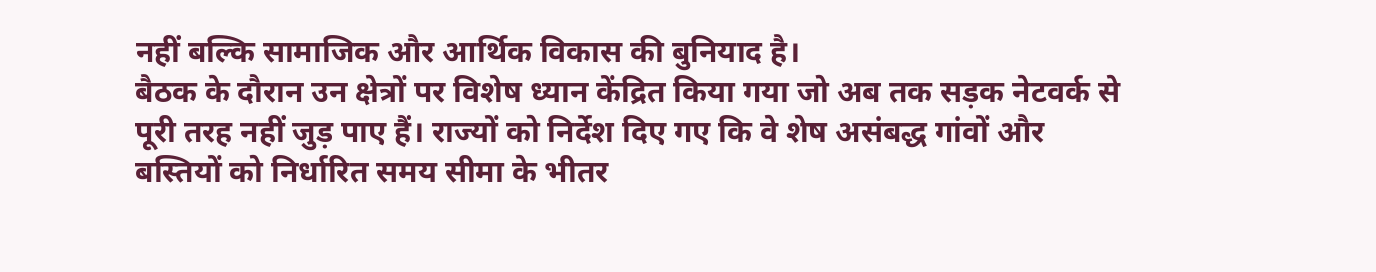नहीं बल्कि सामाजिक और आर्थिक विकास की बुनियाद है।
बैठक के दौरान उन क्षेत्रों पर विशेष ध्यान केंद्रित किया गया जो अब तक सड़क नेटवर्क से पूरी तरह नहीं जुड़ पाए हैं। राज्यों को निर्देश दिए गए कि वे शेष असंबद्ध गांवों और बस्तियों को निर्धारित समय सीमा के भीतर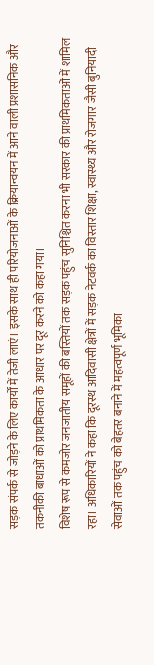सड़क संपर्क से जोड़ने के लिए कार्यों में तेजी लाएं। इसके साथ ही परियोजनाओं के क्रियान्वयन में आने वाली प्रशासनिक और तकनीकी बाधाओं को प्राथमिकता के आधार पर दूर करने को कहा गया।
विशेष रूप से कमजोर जनजातीय समूहों की बस्तियों तक सड़क पहुंच सुनिश्चित करना भी सरकार की प्राथमिकताओं में शामिल रहा। अधिकारियों ने कहा कि दूरस्थ आदिवासी क्षेत्रों में सड़क नेटवर्क का विस्तार शिक्षा, स्वास्थ्य और रोजगार जैसी बुनियादी सेवाओं तक पहुंच को बेहतर बनाने में महत्वपूर्ण भूमिका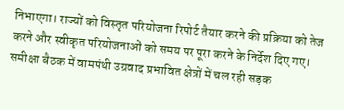निभाएगा। राज्यों को विस्तृत परियोजना रिपोर्ट तैयार करने की प्रक्रिया को तेज करने और स्वीकृत परियोजनाओं को समय पर पूरा करने के निर्देश दिए गए।
समीक्षा बैठक में वामपंथी उग्रवाद प्रभावित क्षेत्रों में चल रही सड़क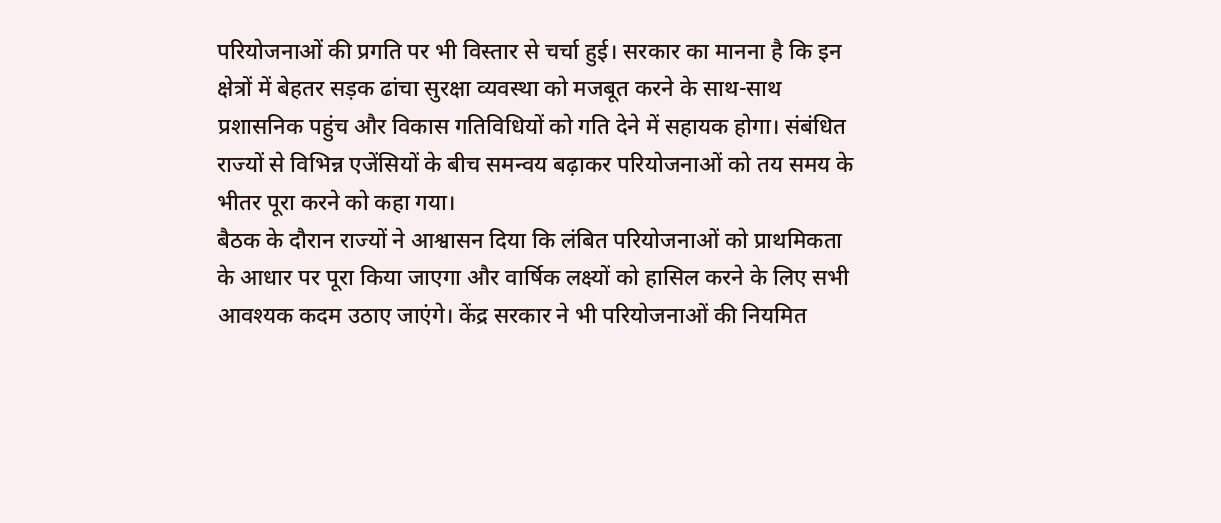परियोजनाओं की प्रगति पर भी विस्तार से चर्चा हुई। सरकार का मानना है कि इन क्षेत्रों में बेहतर सड़क ढांचा सुरक्षा व्यवस्था को मजबूत करने के साथ-साथ प्रशासनिक पहुंच और विकास गतिविधियों को गति देने में सहायक होगा। संबंधित राज्यों से विभिन्न एजेंसियों के बीच समन्वय बढ़ाकर परियोजनाओं को तय समय के भीतर पूरा करने को कहा गया।
बैठक के दौरान राज्यों ने आश्वासन दिया कि लंबित परियोजनाओं को प्राथमिकता के आधार पर पूरा किया जाएगा और वार्षिक लक्ष्यों को हासिल करने के लिए सभी आवश्यक कदम उठाए जाएंगे। केंद्र सरकार ने भी परियोजनाओं की नियमित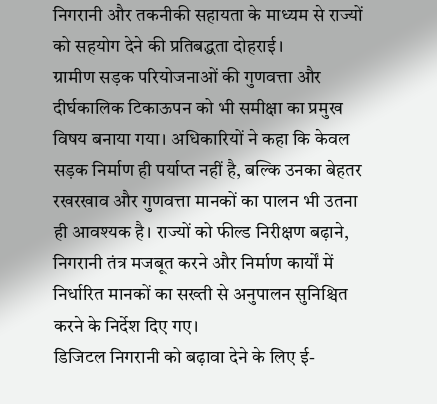निगरानी और तकनीकी सहायता के माध्यम से राज्यों को सहयोग देने की प्रतिबद्धता दोहराई।
ग्रामीण सड़क परियोजनाओं की गुणवत्ता और दीर्घकालिक टिकाऊपन को भी समीक्षा का प्रमुख विषय बनाया गया। अधिकारियों ने कहा कि केवल सड़क निर्माण ही पर्याप्त नहीं है, बल्कि उनका बेहतर रखरखाव और गुणवत्ता मानकों का पालन भी उतना ही आवश्यक है। राज्यों को फील्ड निरीक्षण बढ़ाने, निगरानी तंत्र मजबूत करने और निर्माण कार्यों में निर्धारित मानकों का सख्ती से अनुपालन सुनिश्चित करने के निर्देश दिए गए।
डिजिटल निगरानी को बढ़ावा देने के लिए ई-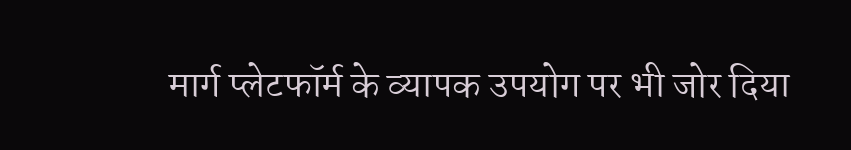मार्ग प्लेटफॉर्म के व्यापक उपयोग पर भी जोर दिया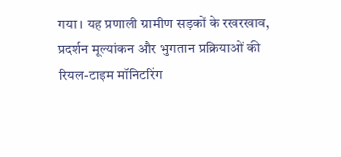गया। यह प्रणाली ग्रामीण सड़कों के रखरखाव, प्रदर्शन मूल्यांकन और भुगतान प्रक्रियाओं की रियल-टाइम मॉनिटरिंग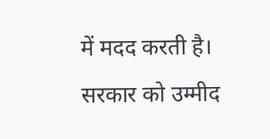में मदद करती है। सरकार को उम्मीद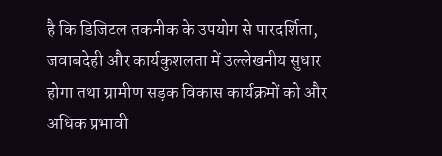है कि डिजिटल तकनीक के उपयोग से पारदर्शिता, जवाबदेही और कार्यकुशलता में उल्लेखनीय सुधार होगा तथा ग्रामीण सड़क विकास कार्यक्रमों को और अधिक प्रभावी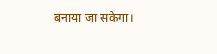बनाया जा सकेगा।